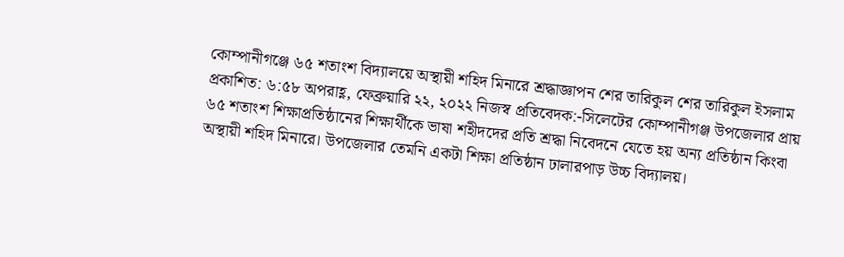কোম্পানীগঞ্জে ৬৫ শতাংশ বিদ্যালয়ে অস্থায়ী শহিদ মিনারে শ্রদ্ধাজ্ঞাপন শের তারিকুল শের তারিকুল ইসলাম প্রকাশিত: ৬:৫৮ অপরাহ্ণ, ফেব্রুয়ারি ২২, ২০২২ নিজস্ব প্রতিবেদক:-সিলেটের কোম্পানীগঞ্জ উপজেলার প্রায় ৬৫ শতাংশ শিক্ষাপ্রতিষ্ঠানের শিক্ষার্থীকে ভাষা শহীদদের প্রতি শ্রদ্ধা নিবেদনে যেতে হয় অন্য প্রতিষ্ঠান কিংবা অস্থায়ী শহিদ মিনারে। উপজেলার তেমনি একটা শিক্ষা প্রতিষ্ঠান ঢালারপাড় উচ্চ বিদ্যালয়।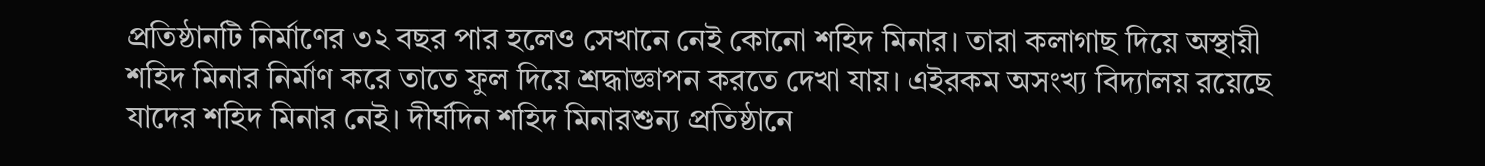প্রতিষ্ঠানটি নির্মাণের ৩২ বছর পার হলেও সেখানে নেই কোনো শহিদ মিনার। তারা কলাগাছ দিয়ে অস্থায়ী শহিদ মিনার নির্মাণ করে তাতে ফুল দিয়ে শ্রদ্ধাজ্ঞাপন করতে দেখা যায়। এইরকম অসংখ্য বিদ্যালয় রয়েছে যাদের শহিদ মিনার নেই। দীর্ঘদিন শহিদ মিনারশুন্য প্রতিষ্ঠানে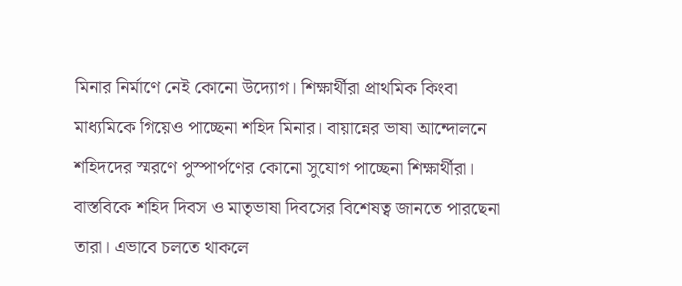মিনার নির্মাণে নেই কোনো উদ্যোগ। শিক্ষার্থীরা প্রাথমিক কিংবা মাধ্যমিকে গিয়েও পাচ্ছেনা শহিদ মিনার। বায়ান্নের ভাষা আন্দোলনে শহিদদের স্মরণে পুস্পার্পণের কোনো সুযোগ পাচ্ছেনা শিক্ষার্থীরা। বাস্তবিকে শহিদ দিবস ও মাতৃভাষা দিবসের বিশেষত্ব জানতে পারছেনা তারা। এভাবে চলতে থাকলে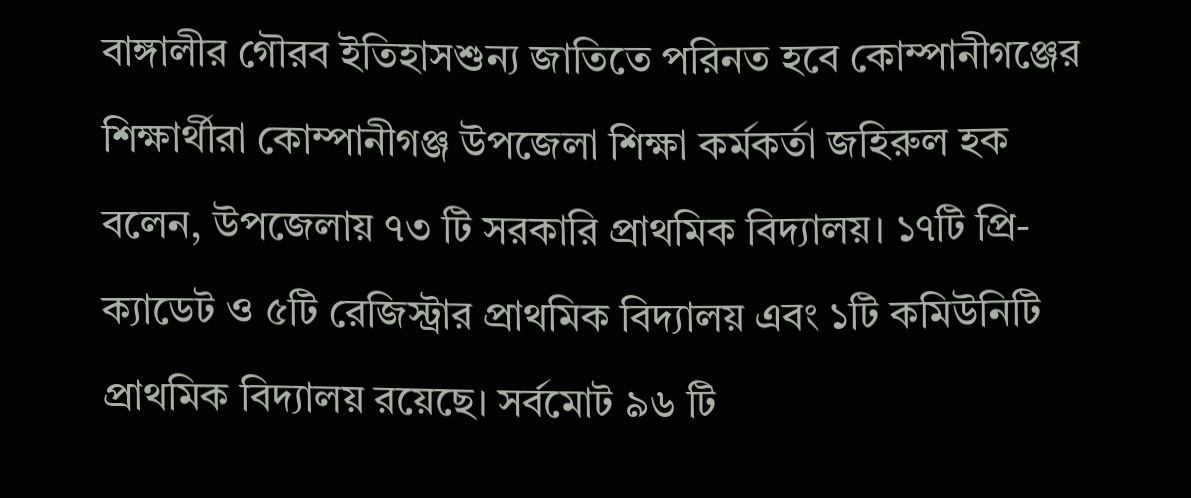বাঙ্গালীর গৌরব ইতিহাসশুন্য জাতিতে পরিনত হবে কোম্পানীগঞ্জের শিক্ষার্থীরা কোম্পানীগঞ্জ উপজেলা শিক্ষা কর্মকর্তা জহিরুল হক বলেন, উপজেলায় ৭৩ টি সরকারি প্রাথমিক বিদ্যালয়। ১৭টি প্রি-ক্যাডেট ও ৫টি রেজিস্ট্রার প্রাথমিক বিদ্যালয় এবং ১টি কমিউনিটি প্রাথমিক বিদ্যালয় রয়েছে। সর্বমোট ৯৬ টি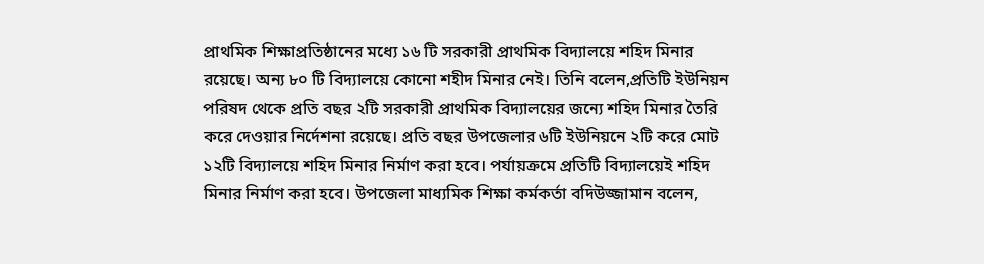প্রাথমিক শিক্ষাপ্রতিষ্ঠানের মধ্যে ১৬ টি সরকারী প্রাথমিক বিদ্যালয়ে শহিদ মিনার রয়েছে। অন্য ৮০ টি বিদ্যালয়ে কোনো শহীদ মিনার নেই। তিনি বলেন,প্রতিটি ইউনিয়ন পরিষদ থেকে প্রতি বছর ২টি সরকারী প্রাথমিক বিদ্যালয়ের জন্যে শহিদ মিনার তৈরি করে দেওয়ার নির্দেশনা রয়েছে। প্রতি বছর উপজেলার ৬টি ইউনিয়নে ২টি করে মোট ১২টি বিদ্যালয়ে শহিদ মিনার নির্মাণ করা হবে। পর্যায়ক্রমে প্রতিটি বিদ্যালয়েই শহিদ মিনার নির্মাণ করা হবে। উপজেলা মাধ্যমিক শিক্ষা কর্মকর্তা বদিউজ্জামান বলেন,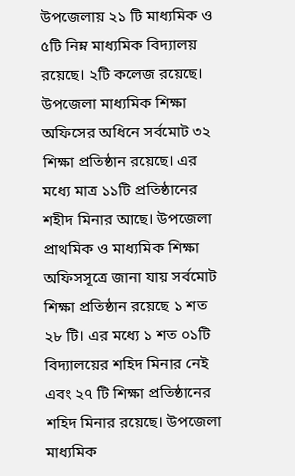উপজেলায় ২১ টি মাধ্যমিক ও ৫টি নিম্ন মাধ্যমিক বিদ্যালয় রয়েছে। ২টি কলেজ রয়েছে। উপজেলা মাধ্যমিক শিক্ষা অফিসের অধিনে সর্বমোট ৩২ শিক্ষা প্রতিষ্ঠান রয়েছে। এর মধ্যে মাত্র ১১টি প্রতিষ্ঠানের শহীদ মিনার আছে। উপজেলা প্রাথমিক ও মাধ্যমিক শিক্ষা অফিসসূত্রে জানা যায় সর্বমোট শিক্ষা প্রতিষ্ঠান রয়েছে ১ শত ২৮ টি। এর মধ্যে ১ শত ০১টি বিদ্যালয়ের শহিদ মিনার নেই এবং ২৭ টি শিক্ষা প্রতিষ্ঠানের শহিদ মিনার রয়েছে। উপজেলা মাধ্যমিক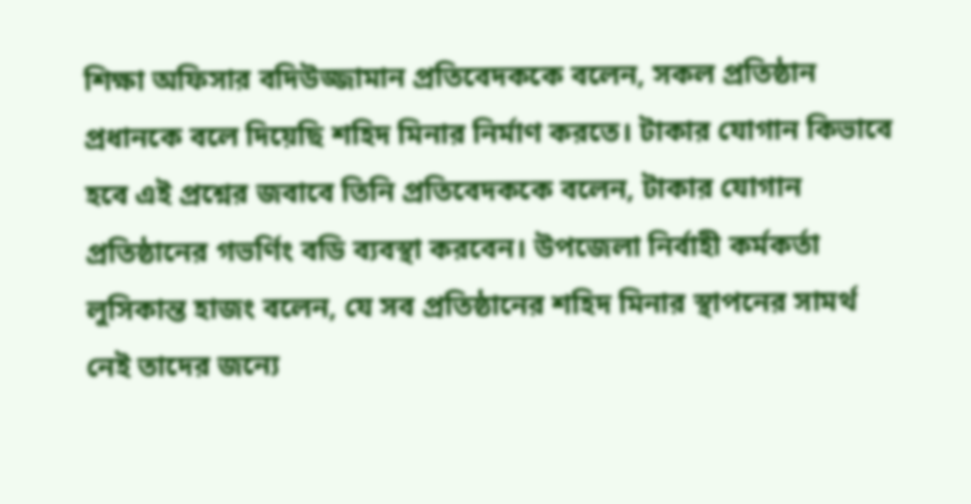শিক্ষা অফিসার বদিউজ্জামান প্রতিবেদককে বলেন, সকল প্রতিষ্ঠান প্রধানকে বলে দিয়েছি শহিদ মিনার নির্মাণ করতে। টাকার যোগান কিভাবে হবে এই প্রশ্নের জবাবে তিনি প্রতিবেদককে বলেন, টাকার যোগান প্রতিষ্ঠানের গভর্ণিং বডি ব্যবস্থা করবেন। উপজেলা নির্বাহী কর্মকর্তা লুসিকান্ত হাজং বলেন, যে সব প্রতিষ্ঠানের শহিদ মিনার স্থাপনের সামর্থ নেই তাদের জন্যে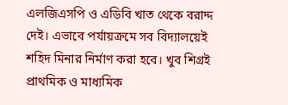এলজিএসপি ও এডিবি খাত থেকে বরাদ্দ দেই। এভাবে পর্যায়ক্রমে সব বিদ্যালয়েই শহিদ মিনার নির্মাণ করা হবে। খুব শিগ্রই প্রাথমিক ও মাধ্যমিক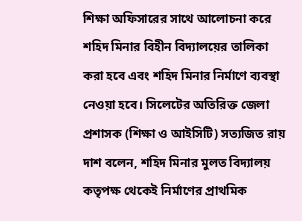শিক্ষা অফিসারের সাথে আলোচনা করে শহিদ মিনার বিহীন বিদ্যালয়ের তালিকা করা হবে এবং শহিদ মিনার নির্মাণে ব্যবস্থা নেওয়া হবে। সিলেটের অতিরিক্ত জেলা প্রশাসক (শিক্ষা ও আইসিটি) সত্যজিত রায় দাশ বলেন, শহিদ মিনার মুলত বিদ্যালয় কতৃপক্ষ থেকেই নির্মাণের প্রাথমিক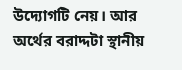উদ্যোগটি নেয়। আর অর্থের বরাদ্দটা স্থানীয়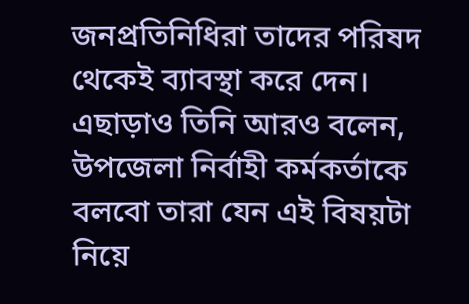জনপ্রতিনিধিরা তাদের পরিষদ থেকেই ব্যাবস্থা করে দেন। এছাড়াও তিনি আরও বলেন, উপজেলা নির্বাহী কর্মকর্তাকে বলবো তারা যেন এই বিষয়টা নিয়ে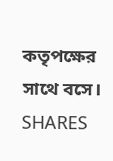কতৃপক্ষের সাথে বসে। SHARES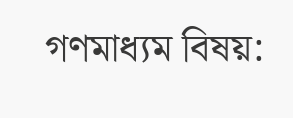গণমাধ্যম বিষয়: